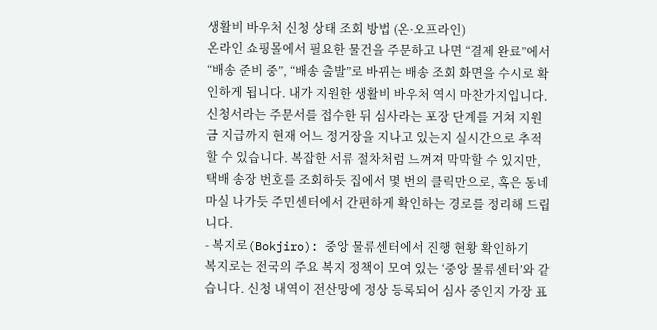생활비 바우처 신청 상태 조회 방법 (온·오프라인)
온라인 쇼핑몰에서 필요한 물건을 주문하고 나면 “결제 완료”에서 “배송 준비 중”, “배송 출발”로 바뀌는 배송 조회 화면을 수시로 확인하게 됩니다. 내가 지원한 생활비 바우처 역시 마찬가지입니다. 신청서라는 주문서를 접수한 뒤 심사라는 포장 단계를 거쳐 지원금 지급까지 현재 어느 정거장을 지나고 있는지 실시간으로 추적할 수 있습니다. 복잡한 서류 절차처럼 느껴져 막막할 수 있지만, 택배 송장 번호를 조회하듯 집에서 몇 번의 클릭만으로, 혹은 동네 마실 나가듯 주민센터에서 간편하게 확인하는 경로를 정리해 드립니다.
- 복지로(Bokjiro): 중앙 물류센터에서 진행 현황 확인하기
복지로는 전국의 주요 복지 정책이 모여 있는 ‘중앙 물류센터’와 같습니다. 신청 내역이 전산망에 정상 등록되어 심사 중인지 가장 표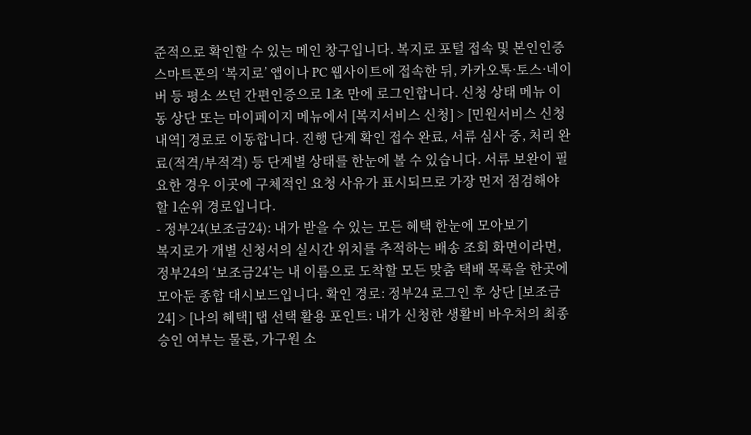준적으로 확인할 수 있는 메인 창구입니다. 복지로 포털 접속 및 본인인증 스마트폰의 ‘복지로’ 앱이나 PC 웹사이트에 접속한 뒤, 카카오톡·토스·네이버 등 평소 쓰던 간편인증으로 1초 만에 로그인합니다. 신청 상태 메뉴 이동 상단 또는 마이페이지 메뉴에서 [복지서비스 신청] > [민원서비스 신청내역] 경로로 이동합니다. 진행 단계 확인 접수 완료, 서류 심사 중, 처리 완료(적격/부적격) 등 단계별 상태를 한눈에 볼 수 있습니다. 서류 보완이 필요한 경우 이곳에 구체적인 요청 사유가 표시되므로 가장 먼저 점검해야 할 1순위 경로입니다.
- 정부24(보조금24): 내가 받을 수 있는 모든 혜택 한눈에 모아보기
복지로가 개별 신청서의 실시간 위치를 추적하는 배송 조회 화면이라면, 정부24의 ‘보조금24’는 내 이름으로 도착할 모든 맞춤 택배 목록을 한곳에 모아둔 종합 대시보드입니다. 확인 경로: 정부24 로그인 후 상단 [보조금24] > [나의 혜택] 탭 선택 활용 포인트: 내가 신청한 생활비 바우처의 최종 승인 여부는 물론, 가구원 소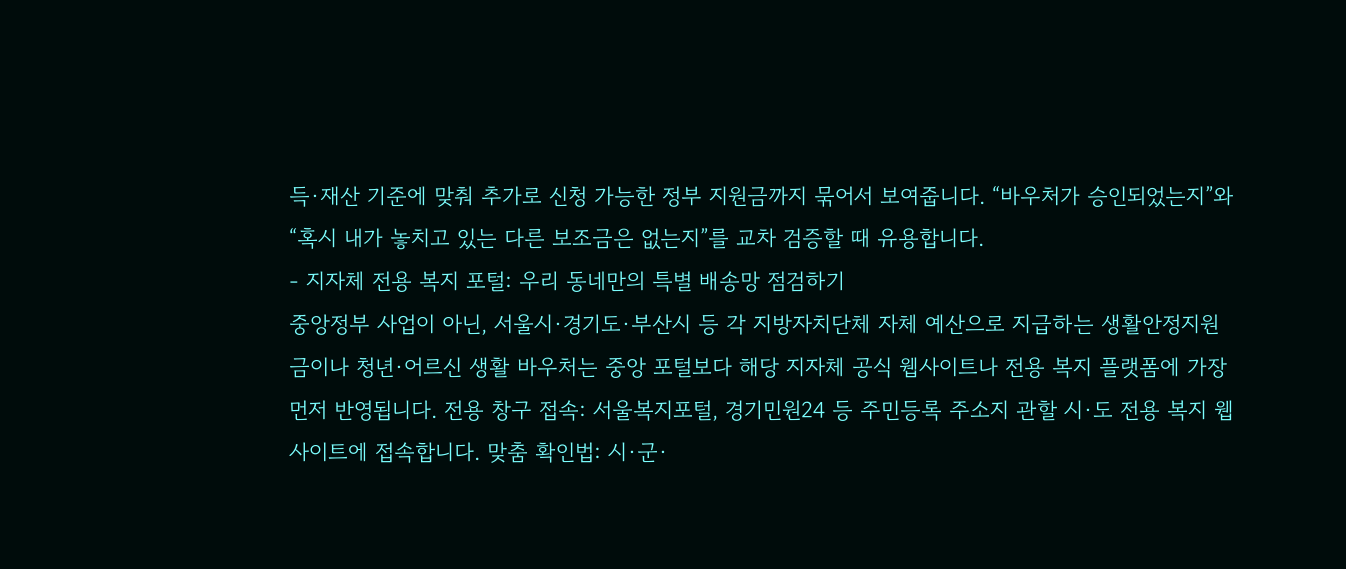득·재산 기준에 맞춰 추가로 신청 가능한 정부 지원금까지 묶어서 보여줍니다. “바우처가 승인되었는지”와 “혹시 내가 놓치고 있는 다른 보조금은 없는지”를 교차 검증할 때 유용합니다.
- 지자체 전용 복지 포털: 우리 동네만의 특별 배송망 점검하기
중앙정부 사업이 아닌, 서울시·경기도·부산시 등 각 지방자치단체 자체 예산으로 지급하는 생활안정지원금이나 청년·어르신 생활 바우처는 중앙 포털보다 해당 지자체 공식 웹사이트나 전용 복지 플랫폼에 가장 먼저 반영됩니다. 전용 창구 접속: 서울복지포털, 경기민원24 등 주민등록 주소지 관할 시·도 전용 복지 웹사이트에 접속합니다. 맞춤 확인법: 시·군·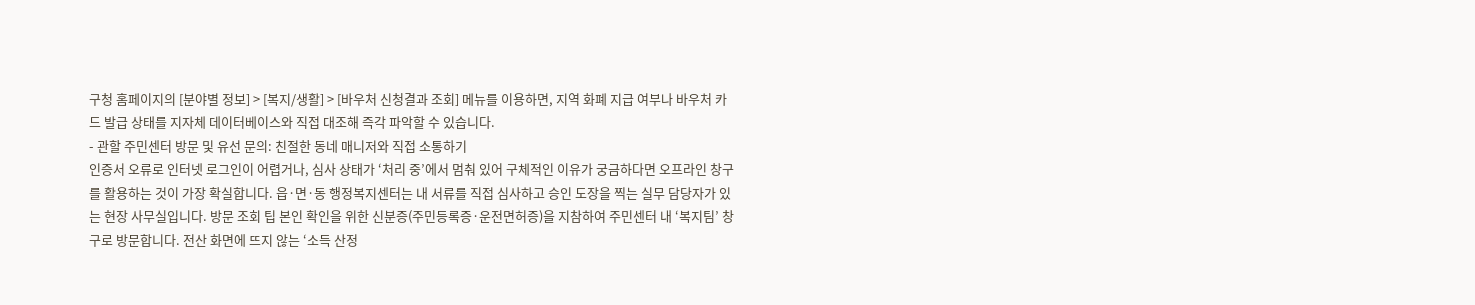구청 홈페이지의 [분야별 정보] > [복지/생활] > [바우처 신청결과 조회] 메뉴를 이용하면, 지역 화폐 지급 여부나 바우처 카드 발급 상태를 지자체 데이터베이스와 직접 대조해 즉각 파악할 수 있습니다.
- 관할 주민센터 방문 및 유선 문의: 친절한 동네 매니저와 직접 소통하기
인증서 오류로 인터넷 로그인이 어렵거나, 심사 상태가 ‘처리 중’에서 멈춰 있어 구체적인 이유가 궁금하다면 오프라인 창구를 활용하는 것이 가장 확실합니다. 읍·면·동 행정복지센터는 내 서류를 직접 심사하고 승인 도장을 찍는 실무 담당자가 있는 현장 사무실입니다. 방문 조회 팁 본인 확인을 위한 신분증(주민등록증·운전면허증)을 지참하여 주민센터 내 ‘복지팀’ 창구로 방문합니다. 전산 화면에 뜨지 않는 ‘소득 산정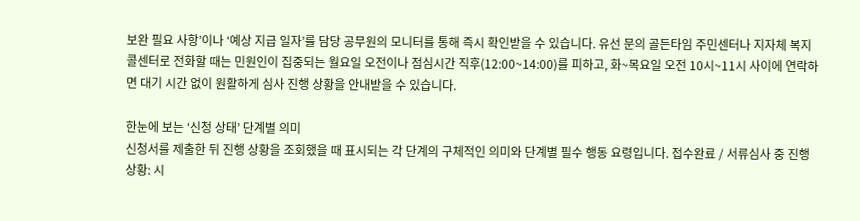보완 필요 사항’이나 ‘예상 지급 일자’를 담당 공무원의 모니터를 통해 즉시 확인받을 수 있습니다. 유선 문의 골든타임 주민센터나 지자체 복지 콜센터로 전화할 때는 민원인이 집중되는 월요일 오전이나 점심시간 직후(12:00~14:00)를 피하고, 화~목요일 오전 10시~11시 사이에 연락하면 대기 시간 없이 원활하게 심사 진행 상황을 안내받을 수 있습니다.

한눈에 보는 ‘신청 상태’ 단계별 의미
신청서를 제출한 뒤 진행 상황을 조회했을 때 표시되는 각 단계의 구체적인 의미와 단계별 필수 행동 요령입니다. 접수완료 / 서류심사 중 진행 상황: 시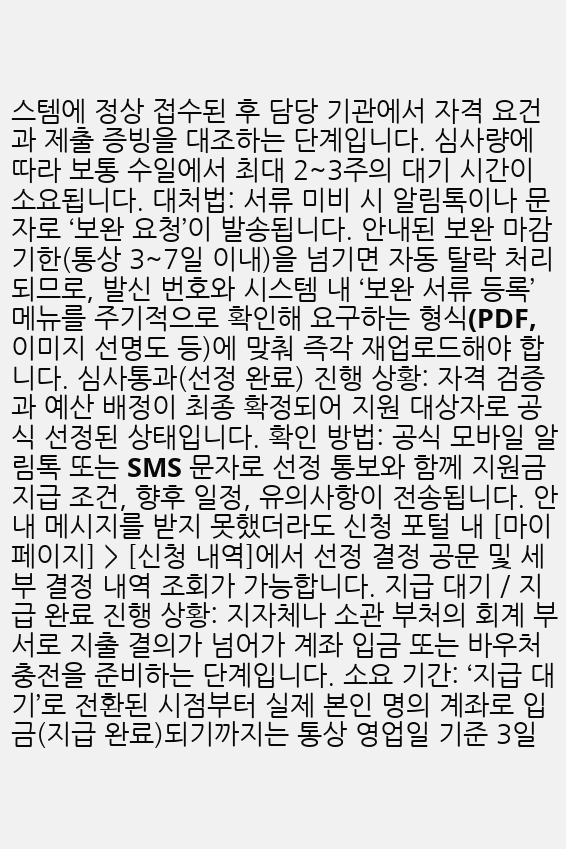스템에 정상 접수된 후 담당 기관에서 자격 요건과 제출 증빙을 대조하는 단계입니다. 심사량에 따라 보통 수일에서 최대 2~3주의 대기 시간이 소요됩니다. 대처법: 서류 미비 시 알림톡이나 문자로 ‘보완 요청’이 발송됩니다. 안내된 보완 마감 기한(통상 3~7일 이내)을 넘기면 자동 탈락 처리되므로, 발신 번호와 시스템 내 ‘보완 서류 등록’ 메뉴를 주기적으로 확인해 요구하는 형식(PDF, 이미지 선명도 등)에 맞춰 즉각 재업로드해야 합니다. 심사통과(선정 완료) 진행 상황: 자격 검증과 예산 배정이 최종 확정되어 지원 대상자로 공식 선정된 상태입니다. 확인 방법: 공식 모바일 알림톡 또는 SMS 문자로 선정 통보와 함께 지원금 지급 조건, 향후 일정, 유의사항이 전송됩니다. 안내 메시지를 받지 못했더라도 신청 포털 내 [마이페이지] > [신청 내역]에서 선정 결정 공문 및 세부 결정 내역 조회가 가능합니다. 지급 대기 / 지급 완료 진행 상황: 지자체나 소관 부처의 회계 부서로 지출 결의가 넘어가 계좌 입금 또는 바우처 충전을 준비하는 단계입니다. 소요 기간: ‘지급 대기’로 전환된 시점부터 실제 본인 명의 계좌로 입금(지급 완료)되기까지는 통상 영업일 기준 3일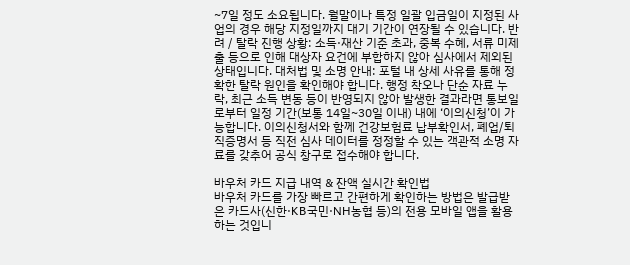~7일 정도 소요됩니다. 월말이나 특정 일괄 입금일이 지정된 사업의 경우 해당 지정일까지 대기 기간이 연장될 수 있습니다. 반려 / 탈락 진행 상황: 소득·재산 기준 초과, 중복 수혜, 서류 미제출 등으로 인해 대상자 요건에 부합하지 않아 심사에서 제외된 상태입니다. 대처법 및 소명 안내: 포털 내 상세 사유를 통해 정확한 탈락 원인을 확인해야 합니다. 행정 착오나 단순 자료 누락, 최근 소득 변동 등이 반영되지 않아 발생한 결과라면 통보일로부터 일정 기간(보통 14일~30일 이내) 내에 ‘이의신청’이 가능합니다. 이의신청서와 함께 건강보험료 납부확인서, 폐업/퇴직증명서 등 직전 심사 데이터를 정정할 수 있는 객관적 소명 자료를 갖추어 공식 창구로 접수해야 합니다.

바우처 카드 지급 내역 & 잔액 실시간 확인법
바우처 카드를 가장 빠르고 간편하게 확인하는 방법은 발급받은 카드사(신한·KB국민·NH농협 등)의 전용 모바일 앱을 활용하는 것입니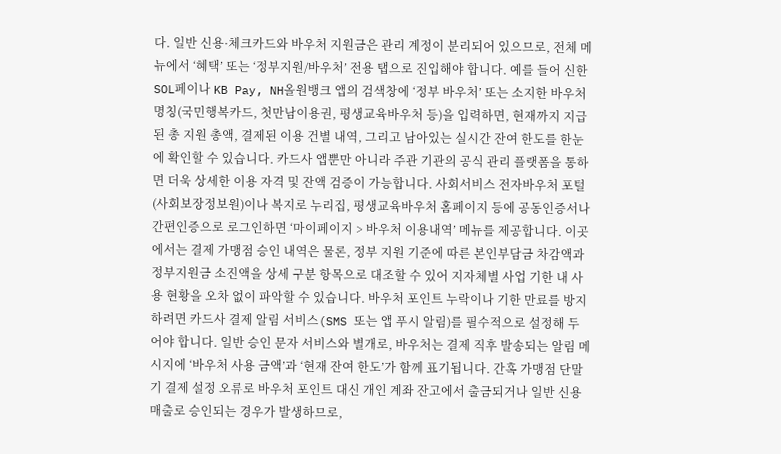다. 일반 신용·체크카드와 바우처 지원금은 관리 계정이 분리되어 있으므로, 전체 메뉴에서 ‘혜택’ 또는 ‘정부지원/바우처’ 전용 탭으로 진입해야 합니다. 예를 들어 신한SOL페이나 KB Pay, NH올원뱅크 앱의 검색창에 ‘정부 바우처’ 또는 소지한 바우처 명칭(국민행복카드, 첫만남이용권, 평생교육바우처 등)을 입력하면, 현재까지 지급된 총 지원 총액, 결제된 이용 건별 내역, 그리고 남아있는 실시간 잔여 한도를 한눈에 확인할 수 있습니다. 카드사 앱뿐만 아니라 주관 기관의 공식 관리 플랫폼을 통하면 더욱 상세한 이용 자격 및 잔액 검증이 가능합니다. 사회서비스 전자바우처 포털(사회보장정보원)이나 복지로 누리집, 평생교육바우처 홈페이지 등에 공동인증서나 간편인증으로 로그인하면 ‘마이페이지 > 바우처 이용내역’ 메뉴를 제공합니다. 이곳에서는 결제 가맹점 승인 내역은 물론, 정부 지원 기준에 따른 본인부담금 차감액과 정부지원금 소진액을 상세 구분 항목으로 대조할 수 있어 지자체별 사업 기한 내 사용 현황을 오차 없이 파악할 수 있습니다. 바우처 포인트 누락이나 기한 만료를 방지하려면 카드사 결제 알림 서비스(SMS 또는 앱 푸시 알림)를 필수적으로 설정해 두어야 합니다. 일반 승인 문자 서비스와 별개로, 바우처는 결제 직후 발송되는 알림 메시지에 ‘바우처 사용 금액’과 ‘현재 잔여 한도’가 함께 표기됩니다. 간혹 가맹점 단말기 결제 설정 오류로 바우처 포인트 대신 개인 계좌 잔고에서 출금되거나 일반 신용 매출로 승인되는 경우가 발생하므로,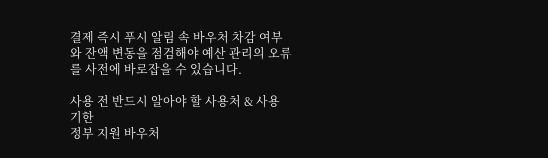결제 즉시 푸시 알림 속 바우처 차감 여부와 잔액 변동을 점검해야 예산 관리의 오류를 사전에 바로잡을 수 있습니다.

사용 전 반드시 알아야 할 사용처 & 사용 기한
정부 지원 바우처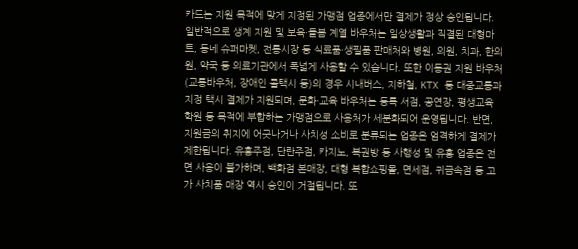카드는 지원 목적에 맞게 지정된 가맹점 업종에서만 결제가 정상 승인됩니다. 일반적으로 생계 지원 및 보육·돌봄 계열 바우처는 일상생활과 직결된 대형마트, 동네 슈퍼마켓, 전통시장 등 식료품·생필품 판매처와 병원, 의원, 치과, 한의원, 약국 등 의료기관에서 폭넓게 사용할 수 있습니다. 또한 이동권 지원 바우처(교통바우처, 장애인 콜택시 등)의 경우 시내버스, 지하철, KTX 등 대중교통과 지정 택시 결제가 지원되며, 문화·교육 바우처는 등록 서점, 공연장, 평생교육 학원 등 목적에 부합하는 가맹점으로 사용처가 세분화되어 운영됩니다. 반면, 지원금의 취지에 어긋나거나 사치성 소비로 분류되는 업종은 엄격하게 결제가 제한됩니다. 유흥주점, 단란주점, 카지노, 복권방 등 사행성 및 유흥 업종은 전면 사용이 불가하며, 백화점 본매장, 대형 복합쇼핑몰, 면세점, 귀금속점 등 고가 사치품 매장 역시 승인이 거절됩니다. 또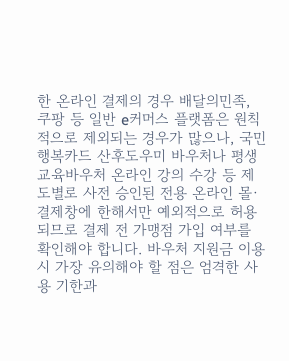한 온라인 결제의 경우 배달의민족, 쿠팡 등 일반 e커머스 플랫폼은 원칙적으로 제외되는 경우가 많으나, 국민행복카드 산후도우미 바우처나 평생교육바우처 온라인 강의 수강 등 제도별로 사전 승인된 전용 온라인 몰·결제창에 한해서만 예외적으로 허용되므로 결제 전 가맹점 가입 여부를 확인해야 합니다. 바우처 지원금 이용 시 가장 유의해야 할 점은 엄격한 사용 기한과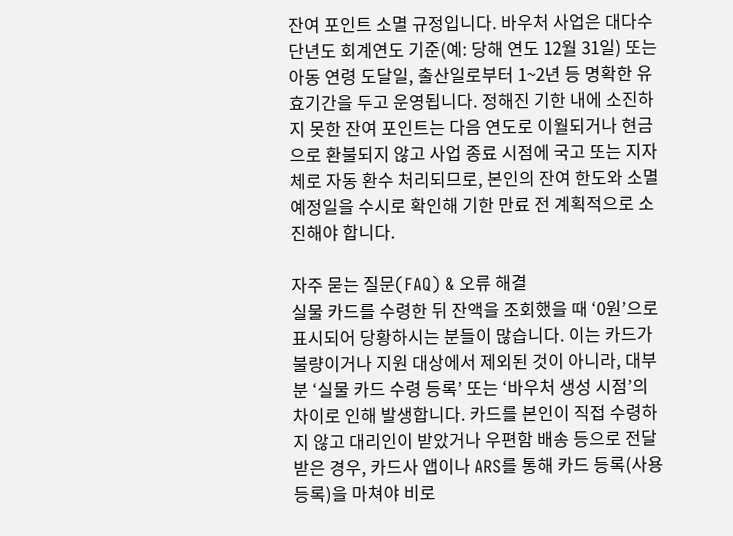잔여 포인트 소멸 규정입니다. 바우처 사업은 대다수 단년도 회계연도 기준(예: 당해 연도 12월 31일) 또는 아동 연령 도달일, 출산일로부터 1~2년 등 명확한 유효기간을 두고 운영됩니다. 정해진 기한 내에 소진하지 못한 잔여 포인트는 다음 연도로 이월되거나 현금으로 환불되지 않고 사업 종료 시점에 국고 또는 지자체로 자동 환수 처리되므로, 본인의 잔여 한도와 소멸 예정일을 수시로 확인해 기한 만료 전 계획적으로 소진해야 합니다.

자주 묻는 질문(FAQ) & 오류 해결
실물 카드를 수령한 뒤 잔액을 조회했을 때 ‘0원’으로 표시되어 당황하시는 분들이 많습니다. 이는 카드가 불량이거나 지원 대상에서 제외된 것이 아니라, 대부분 ‘실물 카드 수령 등록’ 또는 ‘바우처 생성 시점’의 차이로 인해 발생합니다. 카드를 본인이 직접 수령하지 않고 대리인이 받았거나 우편함 배송 등으로 전달받은 경우, 카드사 앱이나 ARS를 통해 카드 등록(사용 등록)을 마쳐야 비로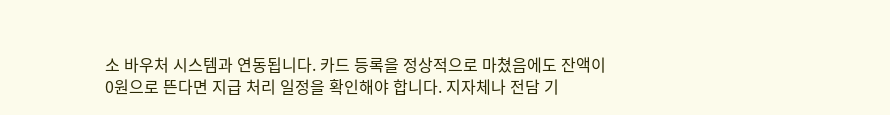소 바우처 시스템과 연동됩니다. 카드 등록을 정상적으로 마쳤음에도 잔액이 0원으로 뜬다면 지급 처리 일정을 확인해야 합니다. 지자체나 전담 기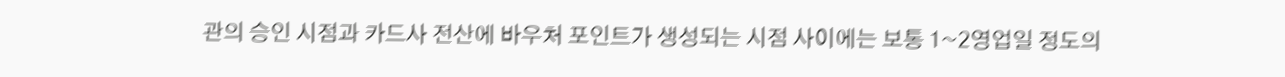관의 승인 시점과 카드사 전산에 바우처 포인트가 생성되는 시점 사이에는 보통 1~2영업일 정도의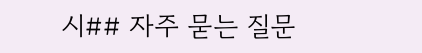시## 자주 묻는 질문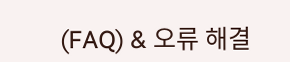(FAQ) & 오류 해결